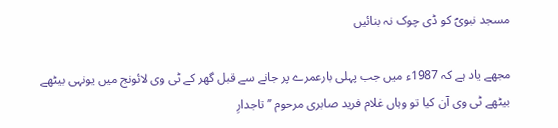مسجد نبویؐ کو ڈی چوک نہ بنائیں

مجھے یاد ہے کہ 1987ء میں جب پہلی بارعمرے پر جانے سے قبل گھر کے ٹی وی لائونج میں یونہی بیٹھے بیٹھے ٹی وی آن کیا تو وہاں غلام فرید صابری مرحوم ’’تاجدارِ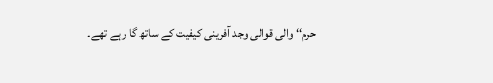حرم‘‘ والی قوالی وجد آفرینی کیفیت کے ساتھ گا رہے تھے۔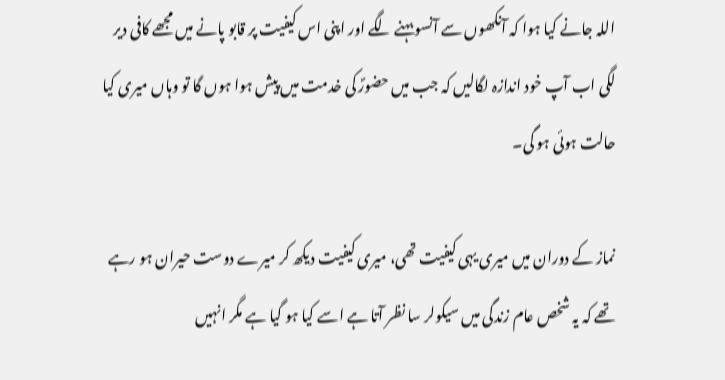اللہ جانے کیا ہوا کہ آنکھوں سے آنسو بہنے لگے اور اپنی اس کیفیت پر قابو پانے میں مجھے کافی دیر لگی اب آپ خود اندازہ لگالیں کہ جب میں حضورؐ کی خدمت میں پیش ہوا ہوں گا تو وہاں میری کیا حالت ہوئی ہو گی۔

نماز کے دوران میں میری یہی کیفیت تھی، میری کیفیت دیکھ کر میرے دوست حیران ہو رہے تھے کہ یہ شخص عام زندگی میں سیکولر سا نظر آتا ہے اسے کیا ہو گیا ہے مگر انہیں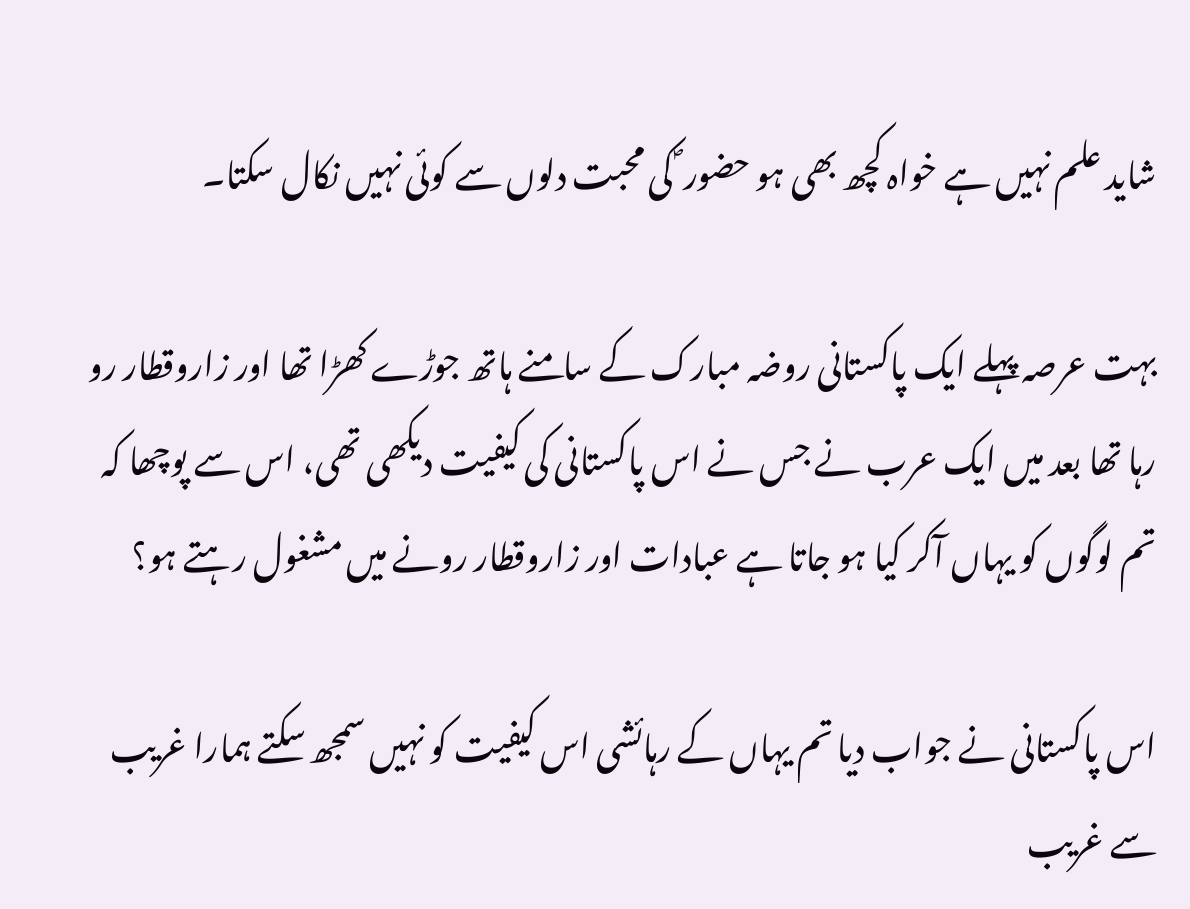شاید علم نہیں ہے خواہ کچھ بھی ہو حضور ؐ کی محبت دلوں سے کوئی نہیں نکال سکتا۔

بہت عرصہ پہلے ایک پاکستانی روضہ مبارک کے سامنے ہاتھ جوڑے کھڑا تھا اور زاروقطار رو رہا تھا بعد میں ایک عرب نے جس نے اس پاکستانی کی کیفیت دیکھی تھی، اس سے پوچھا کہ تم لوگوں کو یہاں آکر کیا ہو جاتا ہے عبادات اور زاروقطار رونے میں مشغول رہتے ہو؟

اس پاکستانی نے جواب دیا تم یہاں کے رہائشی اس کیفیت کو نہیں سمجھ سکتے ہمارا غریب سے غریب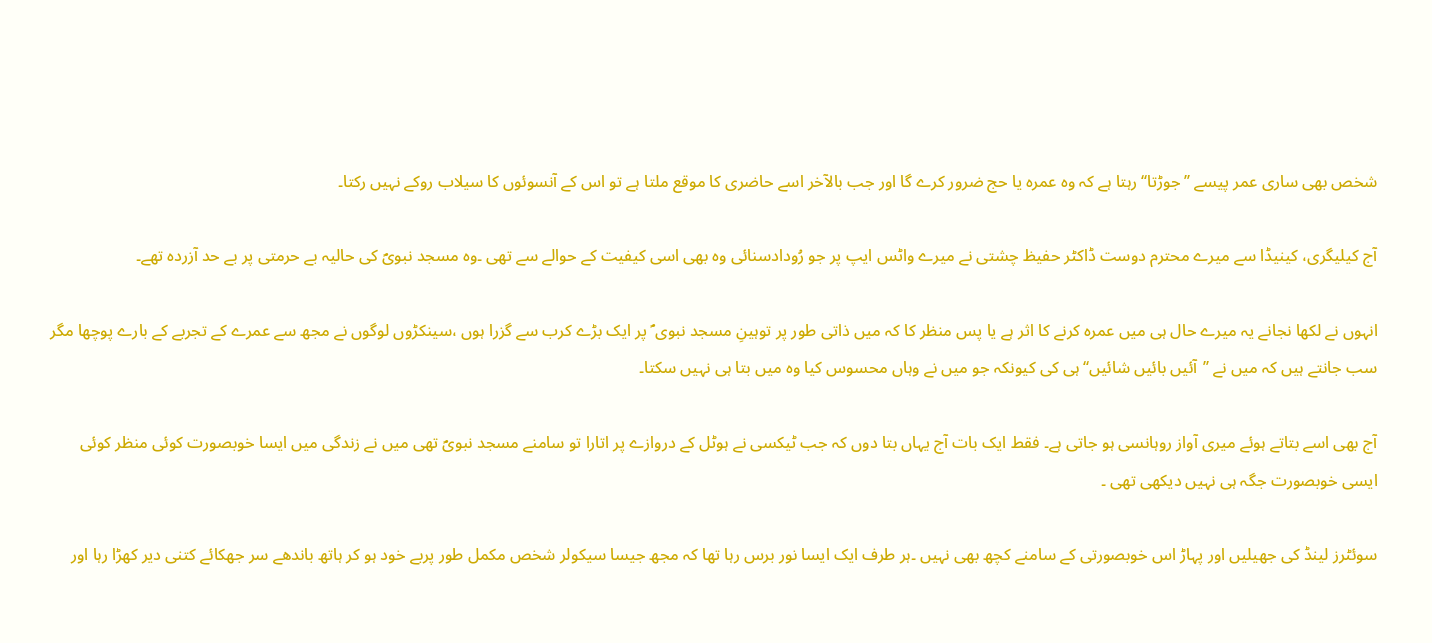شخص بھی ساری عمر پیسے ’’جوڑتا‘‘ رہتا ہے کہ وہ عمرہ یا حج ضرور کرے گا اور جب بالآخر اسے حاضری کا موقع ملتا ہے تو اس کے آنسوئوں کا سیلاب روکے نہیں رکتا۔

آج کیلیگری، کینیڈا سے میرے محترم دوست ڈاکٹر حفیظ چشتی نے میرے واٹس ایپ پر جو رُودادسنائی وہ بھی اسی کیفیت کے حوالے سے تھی ۔وہ مسجد نبویؐ کی حالیہ بے حرمتی پر بے حد آزردہ تھے۔

انہوں نے لکھا نجانے یہ میرے حال ہی میں عمرہ کرنے کا اثر ہے یا پس منظر کا کہ میں ذاتی طور پر توہینِ مسجد نبوی ؐ پر ایک بڑے کرب سے گزرا ہوں ،سینکڑوں لوگوں نے مجھ سے عمرے کے تجربے کے بارے پوچھا مگر سب جانتے ہیں کہ میں نے ’’آئیں بائیں شائیں‘‘ ہی کی کیونکہ جو میں نے وہاں محسوس کیا وہ میں بتا ہی نہیں سکتا۔

آج بھی اسے بتاتے ہوئے میری آواز روہانسی ہو جاتی ہے۔ فقط ایک بات آج یہاں بتا دوں کہ جب ٹیکسی نے ہوٹل کے دروازے پر اتارا تو سامنے مسجد نبویؐ تھی میں نے زندگی میں ایسا خوبصورت کوئی منظر کوئی ایسی خوبصورت جگہ ہی نہیں دیکھی تھی ۔

سوئٹرز لینڈ کی جھیلیں اور پہاڑ اس خوبصورتی کے سامنے کچھ بھی نہیں ۔ہر طرف ایک ایسا نور برس رہا تھا کہ مجھ جیسا سیکولر شخص مکمل طور پربے خود ہو کر ہاتھ باندھے سر جھکائے کتنی دیر کھڑا رہا اور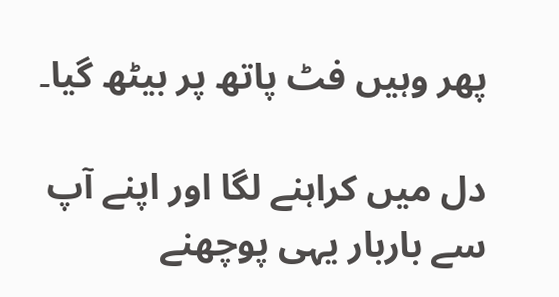پھر وہیں فٹ پاتھ پر بیٹھ گیا۔

دل میں کراہنے لگا اور اپنے آپ سے باربار یہی پوچھنے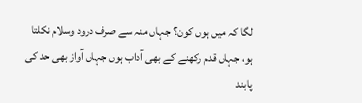لگا کہ میں ہوں کون؟ جہاں منہ سے صرف درود وسلام نکلتا ہو، جہاں قدم رکھنے کے بھی آداب ہوں جہاں آواز بھی حد کی پابند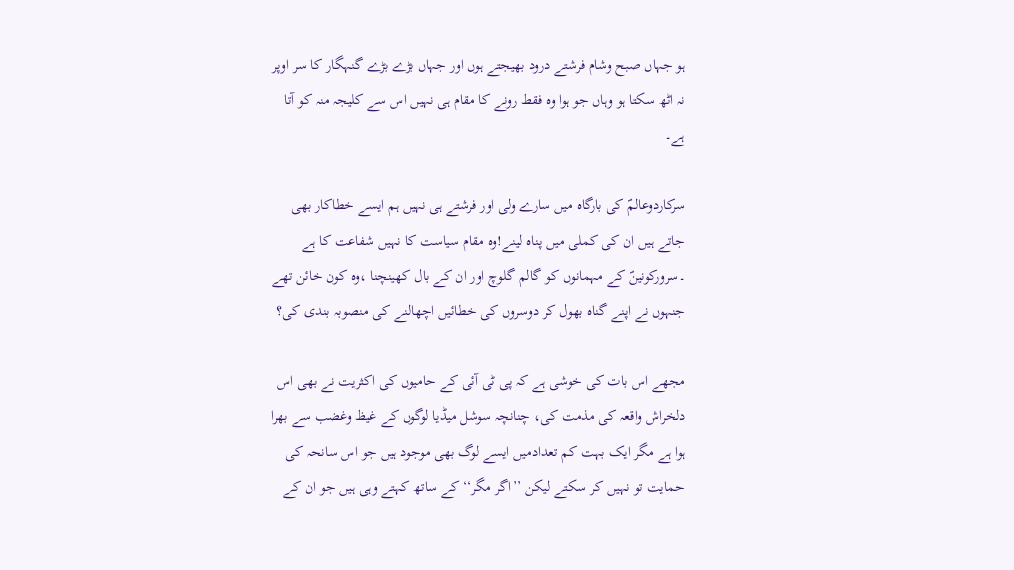ہو جہاں صبح وشام فرشتے درود بھیجتے ہوں اور جہاں بڑے بڑے گنہگار کا سر اوپر نہ اٹھ سکتا ہو وہاں جو ہوا وہ فقط رونے کا مقام ہی نہیں اس سے کلیجہ منہ کو آتا ہے۔

سرکاردوعالمؐ کی بارگاہ میں سارے ولی اور فرشتے ہی نہیں ہم ایسے خطاکار بھی جاتے ہیں ان کی کملی میں پناہ لینے!وہ مقام سیاست کا نہیں شفاعت کا ہے ۔سرورکونینؐ کے مہمانوں کو گالم گلوچ اور ان کے بال کھینچنا ،وہ کون خائن تھے جنہوں نے اپنے گناہ بھول کر دوسروں کی خطائیں اچھالنے کی منصوبہ بندی کی؟

مجھے اس بات کی خوشی ہے کہ پی ٹی آئی کے حامیوں کی اکثریت نے بھی اس دلخراش واقعہ کی مذمت کی، چنانچہ سوشل میڈیا لوگوں کے غیظ وغضب سے بھرا ہوا ہے مگر ایک بہت کم تعدادمیں ایسے لوگ بھی موجود ہیں جو اس سانحہ کی حمایت تو نہیں کر سکتے لیکن ’’اگر مگر‘‘کے ساتھ کہتے وہی ہیں جو ان کے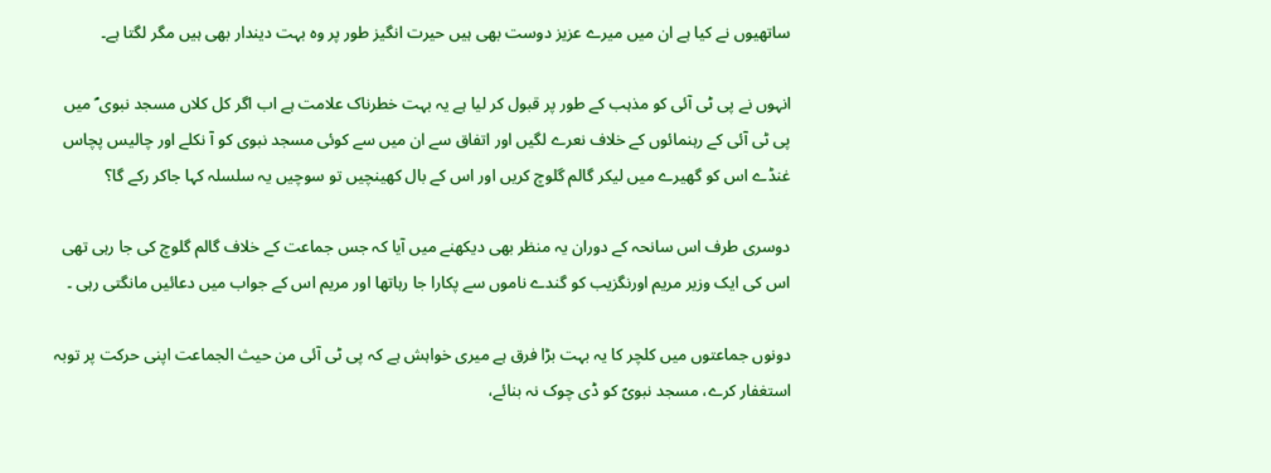ساتھیوں نے کیا ہے ان میں میرے عزیز دوست بھی ہیں حیرت انگیز طور پر وہ بہت دیندار بھی ہیں مگر لگتا ہے۔

انہوں نے پی ٹی آئی کو مذہب کے طور پر قبول کر لیا ہے یہ بہت خطرناک علامت ہے اب اگر کل کلاں مسجد نبوی ؐ میں پی ٹی آئی کے رہنمائوں کے خلاف نعرے لگیں اور اتفاق سے ان میں سے کوئی مسجد نبوی کو آ نکلے اور چالیس پچاس غنڈے اس کو گھیرے میں لیکر گالم گلوچ کریں اور اس کے بال کھینچیں تو سوچیں یہ سلسلہ کہا جاکر رکے گا؟

دوسری طرف اس سانحہ کے دوران یہ منظر بھی دیکھنے میں آیا کہ جس جماعت کے خلاف گالم گلوچ کی جا رہی تھی اس کی ایک وزیر مریم اورنگزیب کو گندے ناموں سے پکارا جا رہاتھا اور مریم اس کے جواب میں دعائیں مانگتی رہی ۔

دونوں جماعتوں میں کلچر کا یہ بہت بڑا فرق ہے میری خواہش ہے کہ پی ٹی آئی من حیث الجماعت اپنی حرکت پر توبہ استغفار کرے، مسجد نبویؐ کو ڈی چوک نہ بنائے،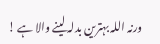ورنہ اللہ بہترین بدلہ لینے والا ہے !